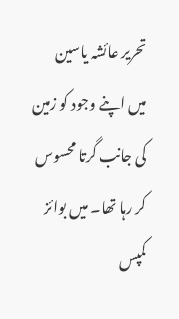تحریر عائشہ یاسین
میں اپنے وجود کو زمین کی جانب گرتا محسوس کر رہا تھا۔ میں بوائز کمپس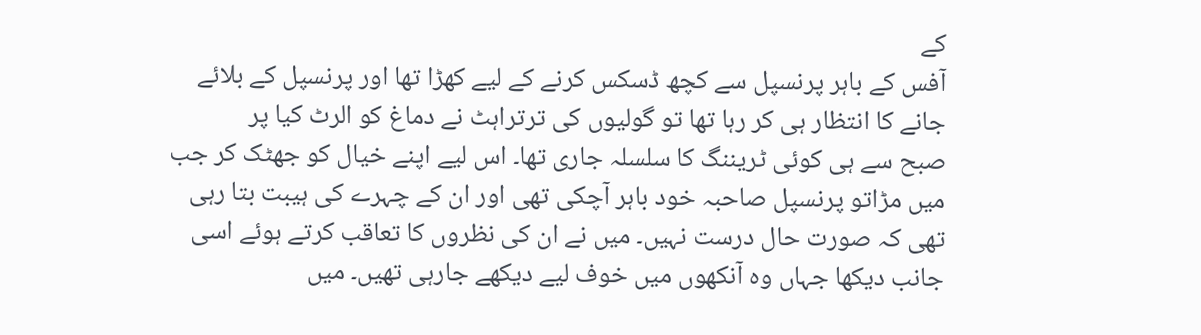کے
آفس کے باہر پرنسپل سے کچھ ڈسکس کرنے کے لیے کھڑا تھا اور پرنسپل کے بلائے
جانے کا انتظار ہی کر رہا تھا تو گولیوں کی ترتراہٹ نے دماغ کو الرٹ کیا پر
صبح سے ہی کوئی ٹریننگ کا سلسلہ جاری تھا۔ اس لیے اپنے خیال کو جھٹک کر جب
میں مڑاتو پرنسپل صاحبہ خود باہر آچکی تھی اور ان کے چہرے کی ہیبت بتا رہی
تھی کہ صورت حال درست نہیں۔ میں نے ان کی نظروں کا تعاقب کرتے ہوئے اسی
جانب دیکھا جہاں وہ آنکھوں میں خوف لیے دیکھے جارہی تھیں۔ میں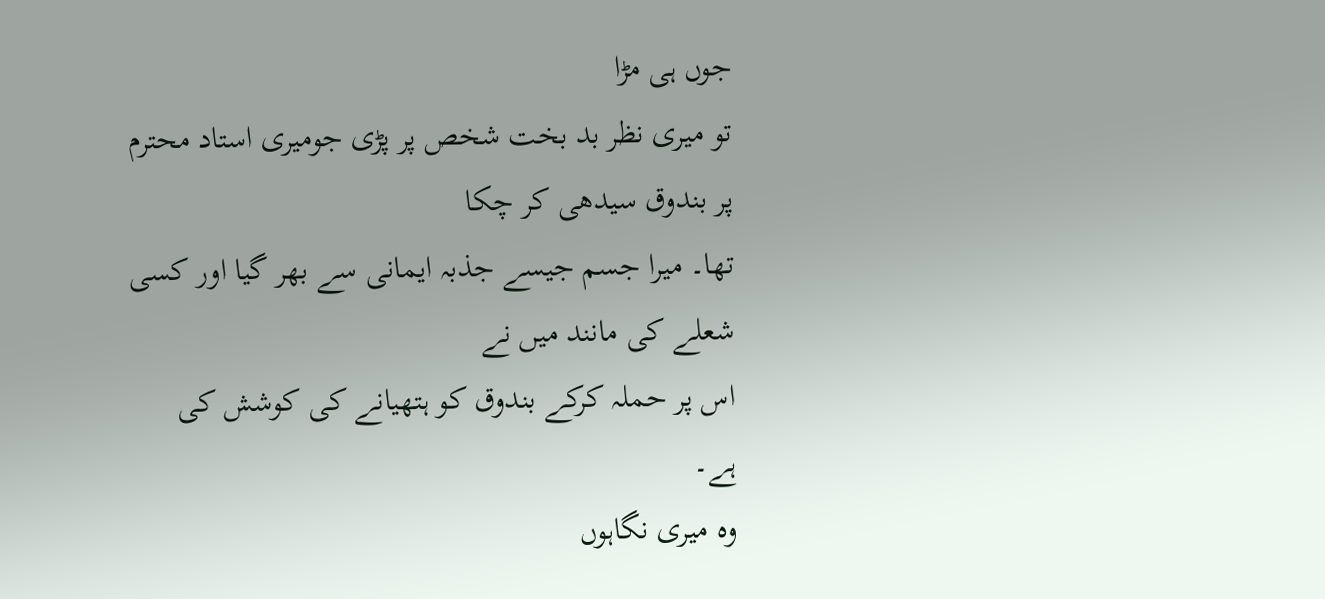جوں ہی مڑا
تو میری نظر بد بخت شخص پر پڑی جومیری استاد محترم پر بندوق سیدھی کر چکا
تھا۔ میرا جسم جیسے جذبہ ایمانی سے بھر گیا اور کسی شعلے کی مانند میں نے
اس پر حملہ کرکے بندوق کو ہتھیانے کی کوشش کی ہے۔
وہ میری نگاہوں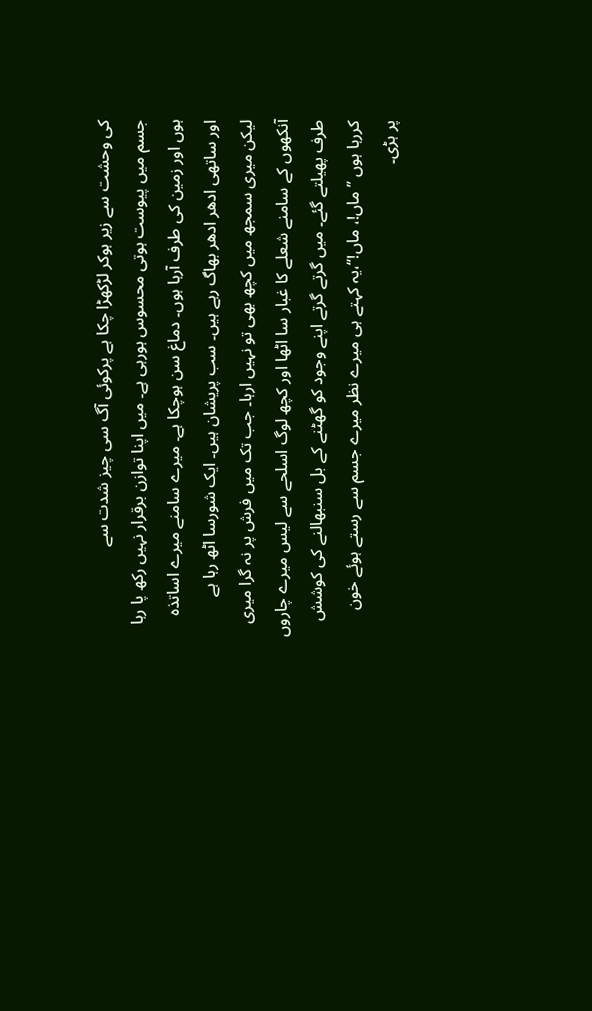کی وحشت سے زیر ہوکر لڑکھڑا چکا ہے پرکوئی آگ سی چیز شدت سے
جسم میں پیوست ہوتی محسوس ہورہی ہے۔ میں اپنا توازن برقرار نہیں رکھ پا رہا
ہوں اور زمین کی طرف آرہا ہوں۔ دماغ سن ہوچکا ہے۔ میرے سامنے میرے اساتذہ
اور ساتھی ادھر ادھر بھاگ رہے ہیں۔ سب پریشان ہیں۔ ایک شورسا اٹھ رہا ہے
لیکن میری سمجھ میں کچھ بھی تو نہیں ارہا۔ جب تک میں فرش پر نہ گرا میری
آنکھوں کے سامنے شعلے کا غبار سا اٹھا اور کچھ لوگ اسلحے سے لیس میرے چاروں
طرف پھیلتے گئے۔ میں گرتے گرتے اپنے وجود کو گھٹنے کے بل سنبھالنے کی کوشش
کررہا ہوں ’’ماں!، ماں!‘‘،یہ کہتے ہی میرے نظر میرے جسم سے رستے ہوئے خون
پر ہڑی۔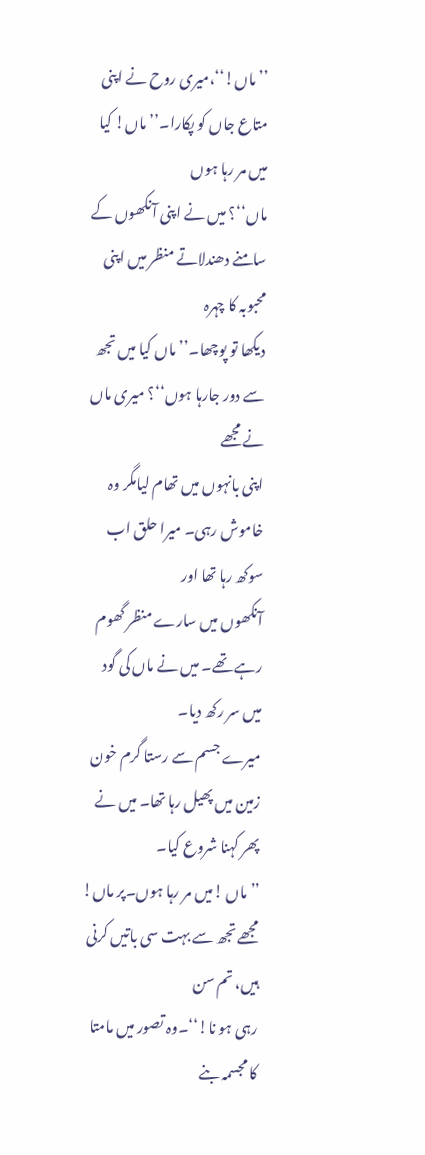’’ماں!‘‘،میری روح نے اپنی متاع جاں کو پکارا۔’’ماں! کیا میں مر رہا ہوں
ماں‘‘؟ میں نے اپنی آنکھوں کے سامنے دھندلاتے منظر میں اپنی محبوبہ کا چہرہ
دیکھا تو پوچھا۔’’ماں کیا میں تجھ سے دور جارہا ہوں‘‘؟ میری ماں نے مجھے
اپنی بانہوں میں تھام لیامگر وہ خاموش رہی۔ میرا حلق اب سوکھ رہا تھا اور
آنکھوں میں سارے منظر گھوم رہے تھے۔ میں نے ماں کی گود میں سر رکھ دیا۔
میرے جسم سے رستا گرم خون زمین میں پھیل رہا تھا۔ میں نے پھر کہنا شروع کیا۔
’’ماں !میں مر رہا ہوں۔پر ماں! مجھے تجھ سے بہت سی باتیں کرنی ہیں، تم سن
رہی ہو نا!‘‘۔وہ تصور میں مامتا کا مجسمہ بنے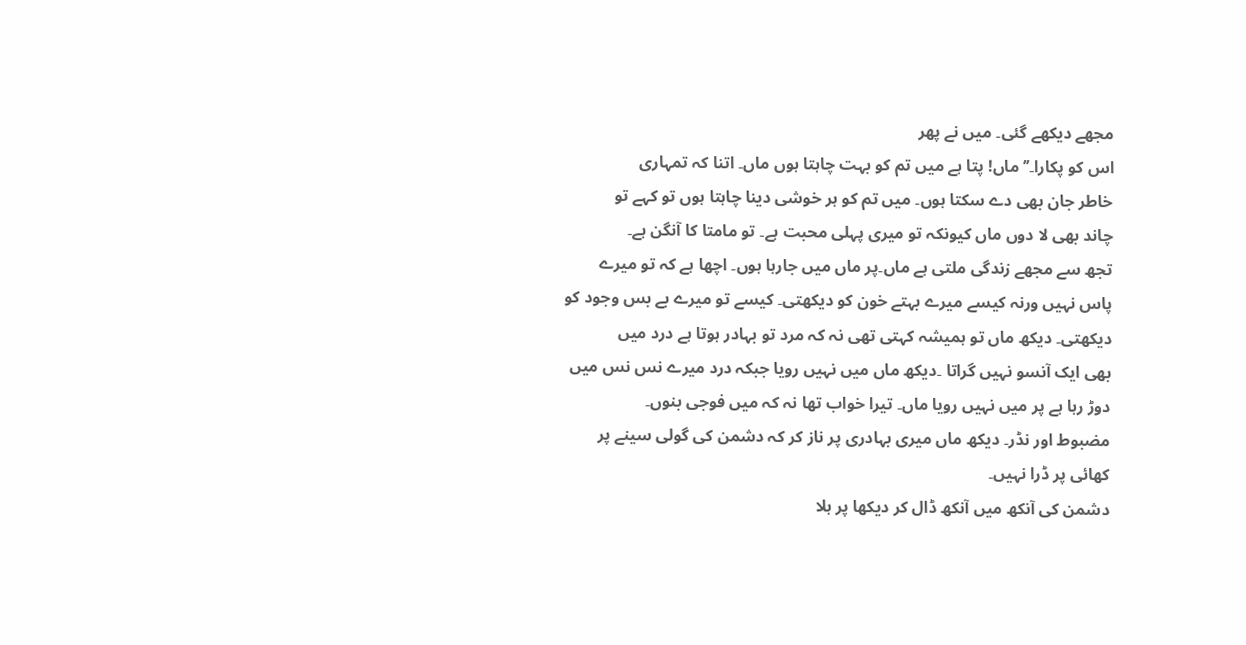مجھے دیکھے گئی۔ میں نے پھر
اس کو پکارا۔’’ ماں! پتا ہے میں تم کو بہت چاہتا ہوں ماں۔ اتنا کہ تمہاری
خاطر جان بھی دے سکتا ہوں۔ میں تم کو ہر خوشی دینا چاہتا ہوں تو کہے تو
چاند بھی لا دوں ماں کیونکہ تو میری پہلی محبت ہے۔ تو مامتا کا آنگن ہے۔
تجھ سے مجھے زندگی ملتی ہے ماں۔پر ماں میں جارہا ہوں۔ اچھا ہے کہ تو میرے
پاس نہیں ورنہ کیسے میرے بہتے خون کو دیکھتی۔ کیسے تو میرے بے بس وجود کو
دیکھتی۔ دیکھ ماں تو ہمیشہ کہتی تھی نہ کہ مرد تو بہادر ہوتا ہے درد میں
بھی ایک آنسو نہیں گراتا ۔دیکھ ماں میں نہیں رویا جبکہ درد میرے نس نس میں
دوڑ رہا ہے پر میں نہیں رویا ماں۔ تیرا خواب تھا نہ کہ میں فوجی بنوں۔
مضبوط اور نڈر۔ دیکھ ماں میری بہادری پر ناز کر کہ دشمن کی گولی سینے پر
کھائی پر ڈرا نہیں۔
دشمن کی آنکھ میں آنکھ ڈال کر دیکھا پر ہلا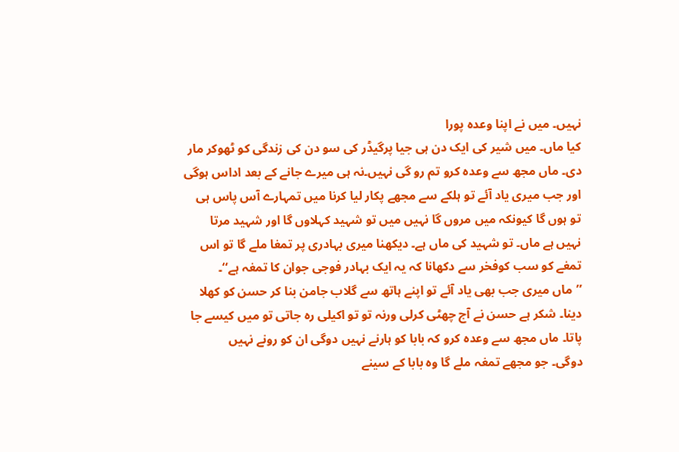نہیں۔ میں نے اپنا وعدہ پورا
کیا ماں۔ میں شیر کی ایک دن ہی جیا پرگیڈر کی سو دن کی زندگی کو ٹھوکر مار
دی۔ ماں مجھ سے وعدہ کرو تم رو گی نہیں۔نہ ہی میرے جانے کے بعد اداس ہوگی
اور جب میری یاد آئے تو ہلکے سے مجھے پکار لیا کرنا میں تمہارے آس پاس ہی
تو ہوں گا کیونکہ میں مروں گا نہیں میں تو شہید کہلاوں گا اور شہید مرتا
نہیں ہے ماں۔ تو شہید کی ماں ہے۔ دیکھنا میری بہادری پر تمغا ملے گا تو اس
تمغے کو سب کوفخر سے دکھانا کہ یہ ایک بہادر فوجی جوان کا تمغہ ہے‘‘۔
’’ماں میری جب بھی یاد آئے تو اپنے ہاتھ سے گلاب جامن بنا کر حسن کو کھلا
دینا۔ شکر ہے حسن نے آج چھٹی کرلی ورنہ تو تو اکیلی رہ جاتی تو میں کیسے جا
پاتا۔ ماں مجھ سے وعدہ کرو کہ بابا کو ہارنے نہیں دوگی ان کو رونے نہیں
دوگی۔ جو مجھے تمغہ ملے گا وہ بابا کے سینے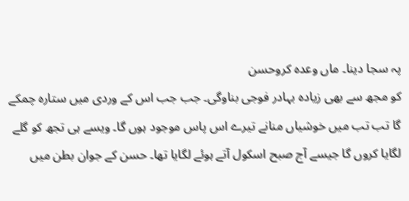پہ سجا دینا۔ ماں وعدہ کروحسن
کو مجھ سے بھی زیادہ بہادر فوجی بناوگی۔ جب جب اس کے وردی میں ستارہ چمکے
گا تب تب میں خوشیاں منانے تیرے اس پاس موجود ہوں گا۔ ویسے ہی تجھ کو گلے
لگایا کروں گا جیسے آج صبح اسکول آتے ہوئے لگایا تھا۔ حسن کے جوان بطن میں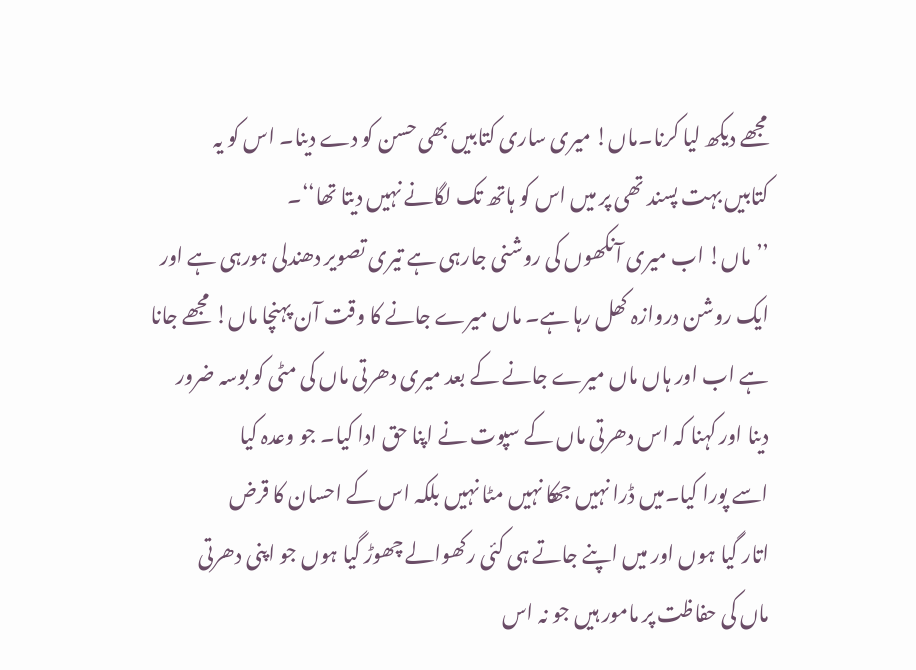مجھے دیکھ لیا کرنا۔ماں! میری ساری کتابیں بھی حسن کو دے دینا۔ اس کو یہ
کتابیں بہت پسند تھی پر میں اس کو ہاتھ تک لگانے نہیں دیتا تھا‘‘۔
’’ماں! اب میری آنکھوں کی روشنی جارہی ہے تیری تصویر دھندلی ہورہی ہے اور
ایک روشن دروازہ کھل رہا ہے۔ ماں میرے جانے کا وقت آن پہنچا ماں! مجھے جانا
ہے اب اور ہاں ماں میرے جانے کے بعد میری دھرتی ماں کی مٹی کو بوسہ ضرور
دینا اور کہنا کہ اس دھرتی ماں کے سپوت نے اپنا حق ادا کیا۔ جو وعدہ کیا
اسے پورا کیا۔میں ڈرا نہیں جھکا نہیں مٹا نہیں بلکہ اس کے احسان کا قرض
اتار گیا ہوں اور میں اپنے جاتے ہی کئی رکھوالے چھوڑ گیا ہوں جو اپنی دھرتی
ماں کی حفاظت پر مامور ہیں جو نہ اس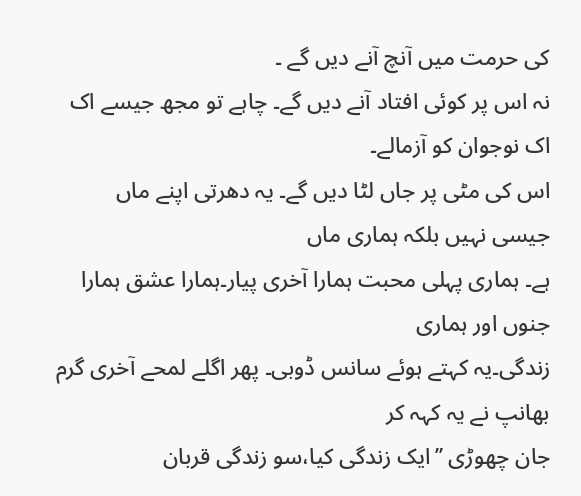کی حرمت میں آنچ آنے دیں گے ۔
نہ اس پر کوئی افتاد آنے دیں گے۔ چاہے تو مجھ جیسے اک اک نوجوان کو آزمالے۔
اس کی مٹی پر جاں لٹا دیں گے۔ یہ دھرتی اپنے ماں جیسی نہیں بلکہ ہماری ماں
ہے۔ ہماری پہلی محبت ہمارا آخری پیار۔ہمارا عشق ہمارا جنوں اور ہماری
زندگی۔یہ کہتے ہوئے سانس ڈوبی۔ پھر اگلے لمحے آخری گرم بھانپ نے یہ کہہ کر
جان چھوڑی ’’ایک زندگی کیا،سو زندگی قربان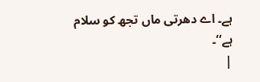ہے۔ اے دھرتی ماں تجھ کو سلام
ہے‘‘۔
|